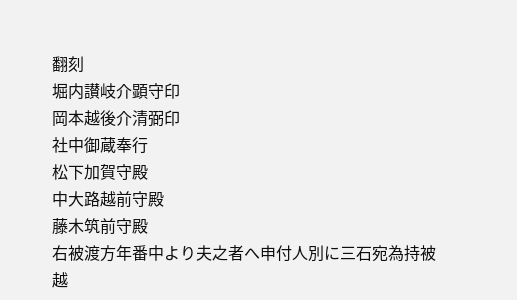翻刻
堀内讃岐介顕守印
岡本越後介清弼印
社中御蔵奉行
松下加賀守殿
中大路越前守殿
藤木筑前守殿
右被渡方年番中より夫之者へ申付人別に三石宛為持被越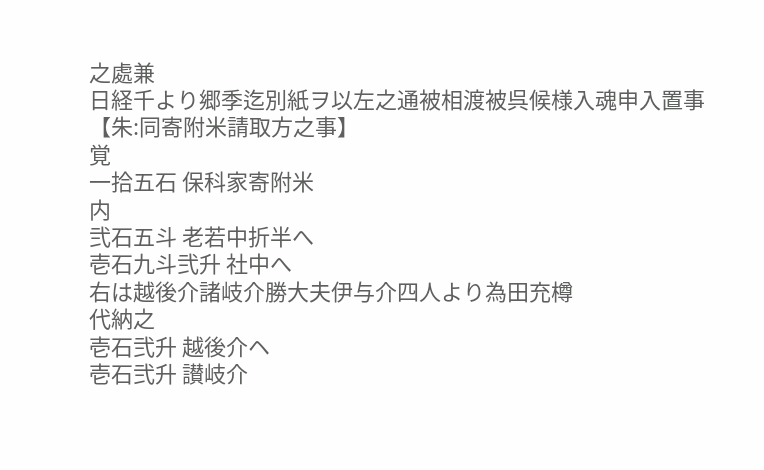之處兼
日経千より郷季迄別紙ヲ以左之通被相渡被呉候様入魂申入置事
【朱:同寄附米請取方之事】
覚
一拾五石 保科家寄附米
内
弐石五斗 老若中折半へ
壱石九斗弐升 社中へ
右は越後介諸岐介勝大夫伊与介四人より為田充樽
代納之
壱石弐升 越後介ヘ
壱石弐升 讃岐介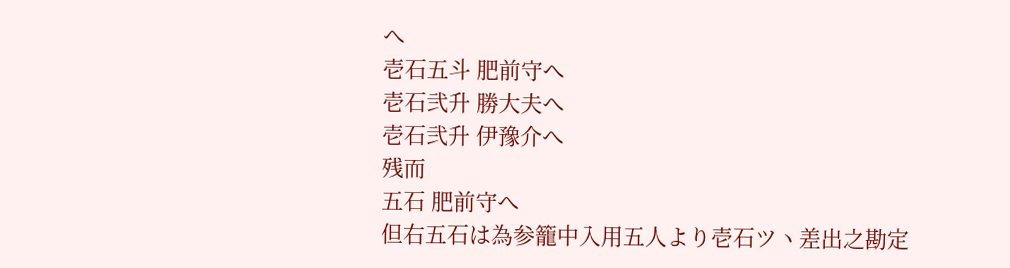へ
壱石五斗 肥前守へ
壱石弐升 勝大夫へ
壱石弐升 伊豫介へ
残而
五石 肥前守へ
但右五石は為参籠中入用五人より壱石ツヽ差出之勘定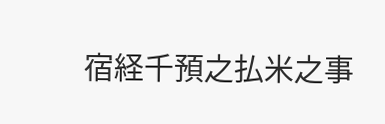宿経千預之払米之事